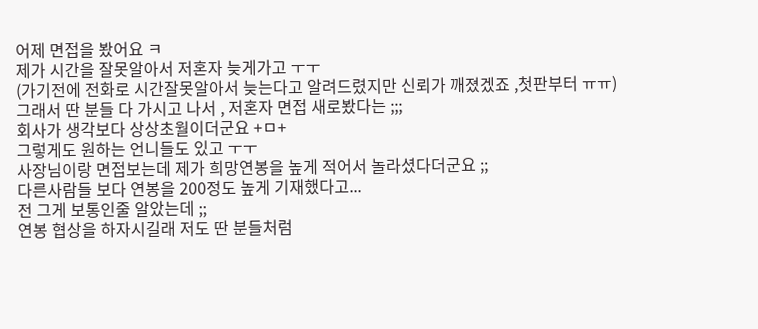어제 면접을 봤어요 ㅋ
제가 시간을 잘못알아서 저혼자 늦게가고 ㅜㅜ
(가기전에 전화로 시간잘못알아서 늦는다고 알려드렸지만 신뢰가 깨졌겠죠 ,첫판부터 ㅠㅠ)
그래서 딴 분들 다 가시고 나서 , 저혼자 면접 새로봤다는 ;;;
회사가 생각보다 상상초월이더군요 +ㅁ+
그렇게도 원하는 언니들도 있고 ㅜㅜ
사장님이랑 면접보는데 제가 희망연봉을 높게 적어서 놀라셨다더군요 ;;
다른사람들 보다 연봉을 200정도 높게 기재했다고...
전 그게 보통인줄 알았는데 ;;
연봉 협상을 하자시길래 저도 딴 분들처럼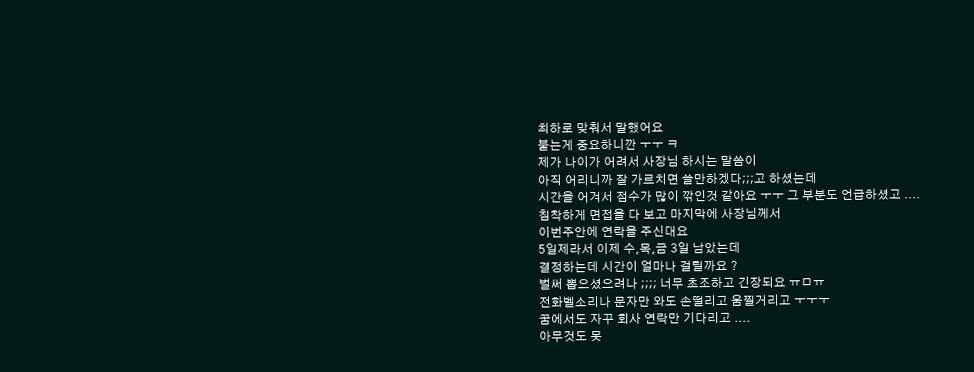최하로 맞춰서 말했어요
붙는게 중요하니깐 ㅜㅜ ㅋ
제가 나이가 어려서 사장님 하시는 말씀이
아직 어리니까 잘 가르치면 쓸만하겠다;;;고 하셨는데
시간을 어겨서 점수가 많이 깎인것 같아요 ㅜㅜ 그 부분도 언급하셨고 ....
침착하게 면접을 다 보고 마지막에 사장님께서
이번주안에 연락을 주신대요
5일제라서 이제 수,목,금 3일 남았는데
결정하는데 시간이 얼마나 걸릴까요 ?
벌써 뽑으셨으려나 ;;;; 너무 초조하고 긴장되요 ㅠㅁㅠ
전화벨소리나 문자만 와도 손떨리고 움찔거리고 ㅜㅜㅜ
꿈에서도 자꾸 회사 연락만 기다리고 ....
아무것도 못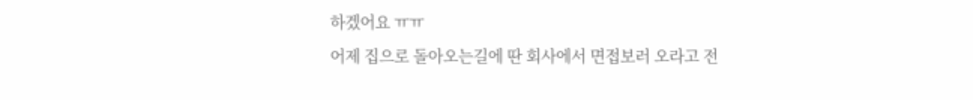하겠어요 ㅠㅠ
어제 집으로 돌아오는길에 딴 회사에서 면접보러 오라고 전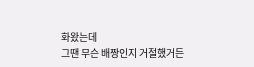화왔는데
그땐 무슨 배짱인지 거절했거든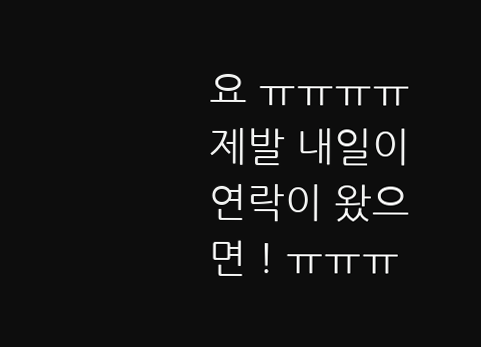요 ㅠㅠㅠㅠ
제발 내일이 연락이 왔으면 ! ㅠㅠㅠ